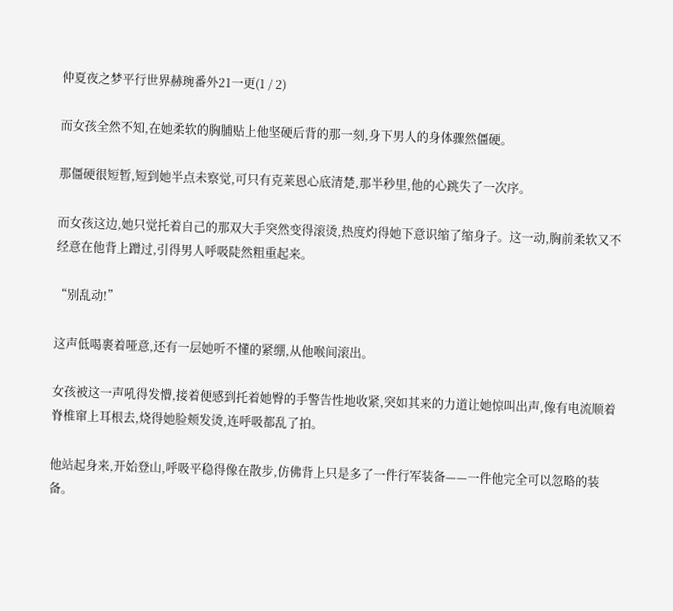仲夏夜之梦平行世界赫琬番外21一更(1 / 2)

而女孩全然不知,在她柔软的胸脯贴上他坚硬后背的那一刻,身下男人的身体骤然僵硬。

那僵硬很短暂,短到她半点未察觉,可只有克莱恩心底清楚,那半秒里,他的心跳失了一次序。

而女孩这边,她只觉托着自己的那双大手突然变得滚烫,热度灼得她下意识缩了缩身子。这一动,胸前柔软又不经意在他背上蹭过,引得男人呼吸陡然粗重起来。

“别乱动!”

这声低喝裹着哑意,还有一层她听不懂的紧绷,从他喉间滚出。

女孩被这一声吼得发懵,接着便感到托着她臀的手警告性地收紧,突如其来的力道让她惊叫出声,像有电流顺着脊椎窜上耳根去,烧得她脸颊发烫,连呼吸都乱了拍。

他站起身来,开始登山,呼吸平稳得像在散步,仿佛背上只是多了一件行军装备——一件他完全可以忽略的装备。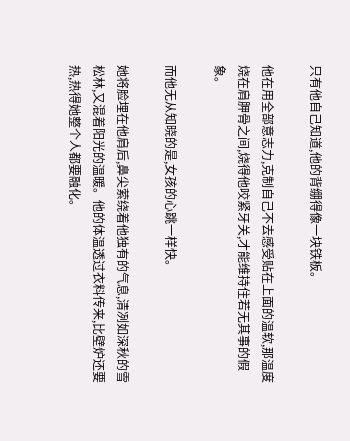只有他自己知道,他的背绷得像一块铁板。

他在用全部意志力,克制自己不去感受贴在上面的温软,那温度烧在肩胛骨之间,烧得他咬紧牙关,才能维持住若无其事的假象。

而他无从知晓的是,女孩的心跳一样快。

她将脸埋在他肩后,鼻尖萦绕着他独有的气息,清冽如深秋的雪松林,又混着阳光的温暖。他的体温透过衣料传来,比壁炉还要热,热得她整个人都要融化。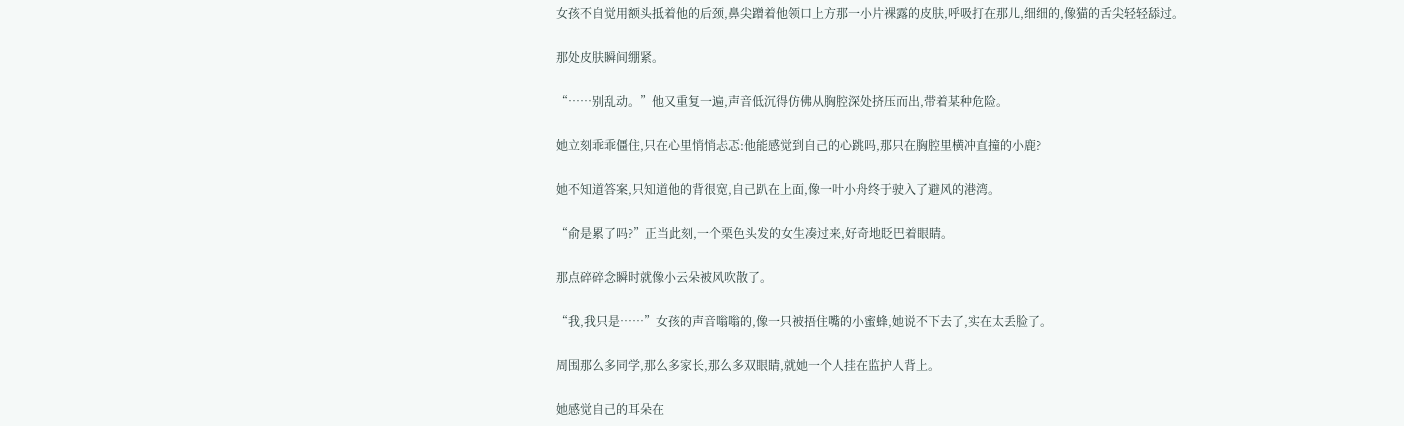女孩不自觉用额头抵着他的后颈,鼻尖蹭着他领口上方那一小片裸露的皮肤,呼吸打在那儿,细细的,像猫的舌尖轻轻舔过。

那处皮肤瞬间绷紧。

“……别乱动。”他又重复一遍,声音低沉得仿佛从胸腔深处挤压而出,带着某种危险。

她立刻乖乖僵住,只在心里悄悄忐忑:他能感觉到自己的心跳吗,那只在胸腔里横冲直撞的小鹿?

她不知道答案,只知道他的背很宽,自己趴在上面,像一叶小舟终于驶入了避风的港湾。

“俞是累了吗?”正当此刻,一个栗色头发的女生凑过来,好奇地眨巴着眼睛。

那点碎碎念瞬时就像小云朵被风吹散了。

“我,我只是……”女孩的声音嗡嗡的,像一只被捂住嘴的小蜜蜂,她说不下去了,实在太丢脸了。

周围那么多同学,那么多家长,那么多双眼睛,就她一个人挂在监护人背上。

她感觉自己的耳朵在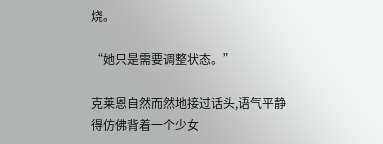烧。

“她只是需要调整状态。”

克莱恩自然而然地接过话头,语气平静得仿佛背着一个少女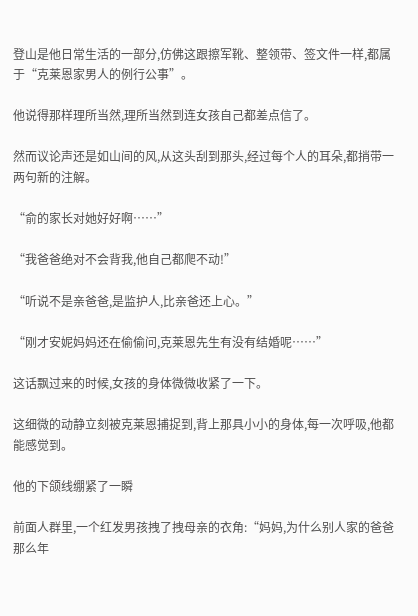登山是他日常生活的一部分,仿佛这跟擦军靴、整领带、签文件一样,都属于“克莱恩家男人的例行公事”。

他说得那样理所当然,理所当然到连女孩自己都差点信了。

然而议论声还是如山间的风,从这头刮到那头,经过每个人的耳朵,都捎带一两句新的注解。

“俞的家长对她好好啊……”

“我爸爸绝对不会背我,他自己都爬不动!”

“听说不是亲爸爸,是监护人,比亲爸还上心。”

“刚才安妮妈妈还在偷偷问,克莱恩先生有没有结婚呢……”

这话飘过来的时候,女孩的身体微微收紧了一下。

这细微的动静立刻被克莱恩捕捉到,背上那具小小的身体,每一次呼吸,他都能感觉到。

他的下颌线绷紧了一瞬

前面人群里,一个红发男孩拽了拽母亲的衣角:“妈妈,为什么别人家的爸爸那么年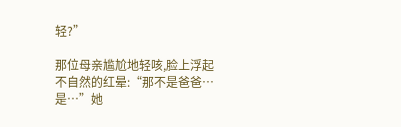轻?”

那位母亲尴尬地轻咳,脸上浮起不自然的红晕:“那不是爸爸…是…”她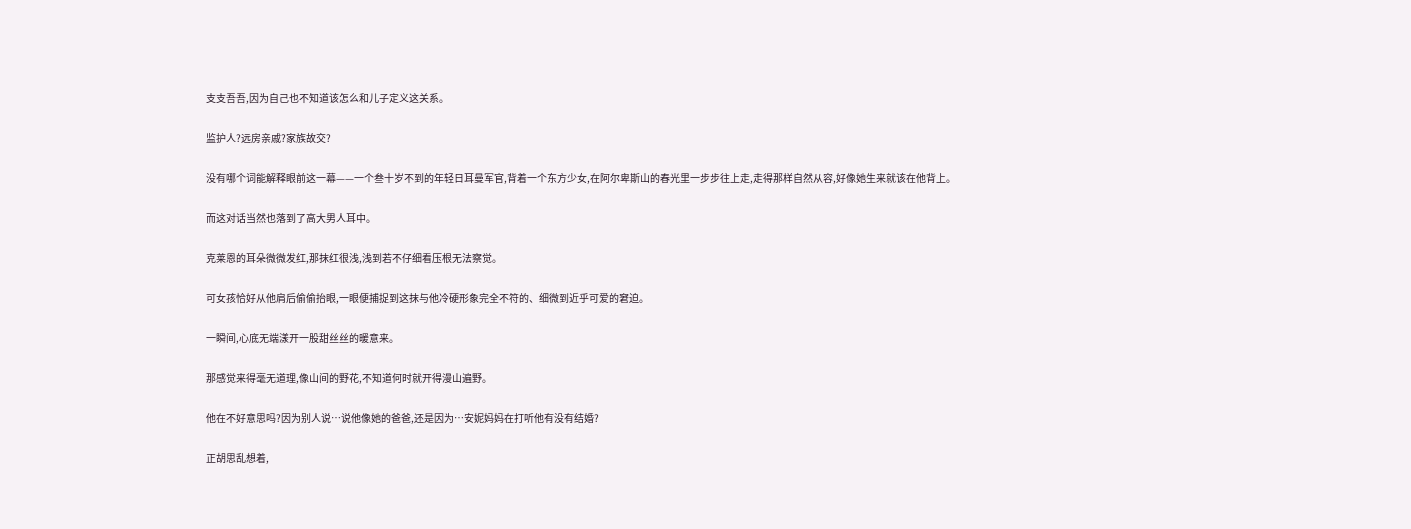支支吾吾,因为自己也不知道该怎么和儿子定义这关系。

监护人?远房亲戚?家族故交?

没有哪个词能解释眼前这一幕——一个叁十岁不到的年轻日耳曼军官,背着一个东方少女,在阿尔卑斯山的春光里一步步往上走,走得那样自然从容,好像她生来就该在他背上。

而这对话当然也落到了高大男人耳中。

克莱恩的耳朵微微发红,那抹红很浅,浅到若不仔细看压根无法察觉。

可女孩恰好从他肩后偷偷抬眼,一眼便捕捉到这抹与他冷硬形象完全不符的、细微到近乎可爱的窘迫。

一瞬间,心底无端漾开一股甜丝丝的暖意来。

那感觉来得毫无道理,像山间的野花,不知道何时就开得漫山遍野。

他在不好意思吗?因为别人说…说他像她的爸爸,还是因为…安妮妈妈在打听他有没有结婚?

正胡思乱想着,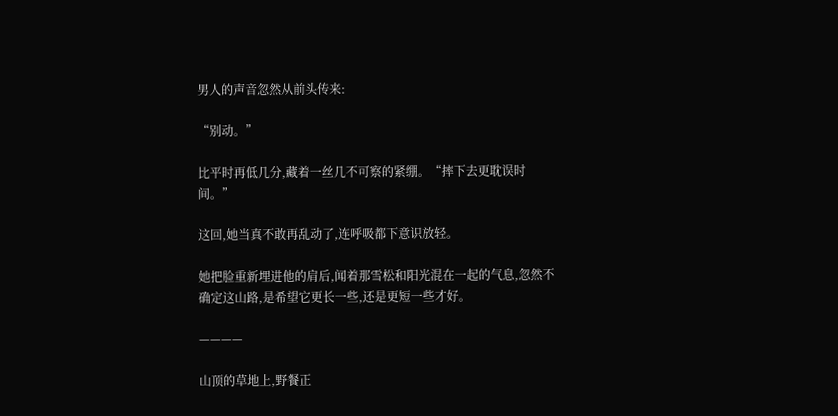男人的声音忽然从前头传来:

“别动。”

比平时再低几分,藏着一丝几不可察的紧绷。“摔下去更耽误时间。”

这回,她当真不敢再乱动了,连呼吸都下意识放轻。

她把脸重新埋进他的肩后,闻着那雪松和阳光混在一起的气息,忽然不确定这山路,是希望它更长一些,还是更短一些才好。

————

山顶的草地上,野餐正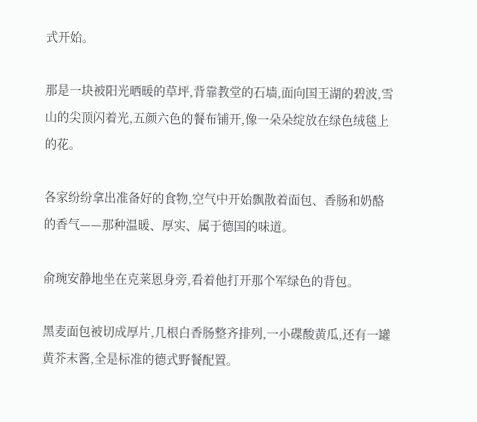式开始。

那是一块被阳光晒暖的草坪,背靠教堂的石墙,面向国王湖的碧波,雪山的尖顶闪着光,五颜六色的餐布铺开,像一朵朵绽放在绿色绒毯上的花。

各家纷纷拿出准备好的食物,空气中开始飘散着面包、香肠和奶酪的香气——那种温暖、厚实、属于德国的味道。

俞琬安静地坐在克莱恩身旁,看着他打开那个军绿色的背包。

黑麦面包被切成厚片,几根白香肠整齐排列,一小碟酸黄瓜,还有一罐黄芥末酱,全是标准的德式野餐配置。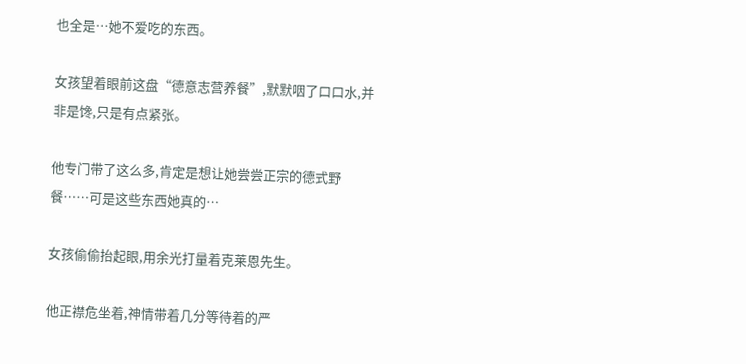也全是…她不爱吃的东西。

女孩望着眼前这盘“德意志营养餐”,默默咽了口口水,并非是馋,只是有点紧张。

他专门带了这么多,肯定是想让她尝尝正宗的德式野餐……可是这些东西她真的…

女孩偷偷抬起眼,用余光打量着克莱恩先生。

他正襟危坐着,神情带着几分等待着的严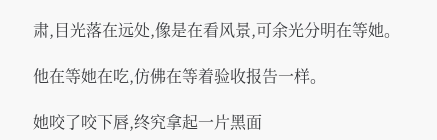肃,目光落在远处,像是在看风景,可余光分明在等她。

他在等她在吃,仿佛在等着验收报告一样。

她咬了咬下唇,终究拿起一片黑面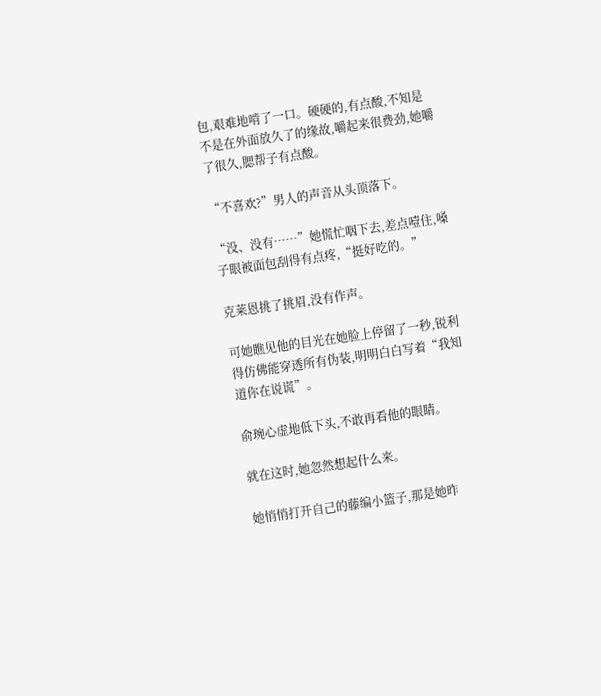包,艰难地啃了一口。硬硬的,有点酸,不知是不是在外面放久了的缘故,嚼起来很费劲,她嚼了很久,腮帮子有点酸。

“不喜欢?”男人的声音从头顶落下。

“没、没有……”她慌忙咽下去,差点噎住,嗓子眼被面包刮得有点疼,“挺好吃的。”

克莱恩挑了挑眉,没有作声。

可她瞧见他的目光在她脸上停留了一秒,锐利得仿佛能穿透所有伪装,明明白白写着“我知道你在说谎”。

俞琬心虚地低下头,不敢再看他的眼睛。

就在这时,她忽然想起什么来。

她悄悄打开自己的藤编小篮子,那是她昨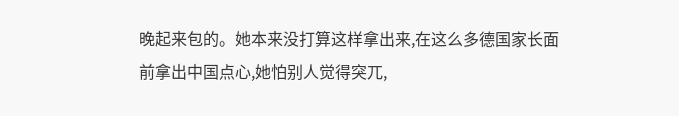晚起来包的。她本来没打算这样拿出来,在这么多德国家长面前拿出中国点心,她怕别人觉得突兀,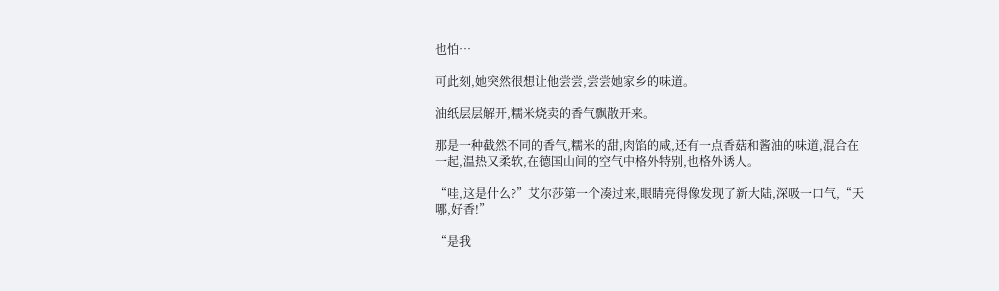也怕…

可此刻,她突然很想让他尝尝,尝尝她家乡的味道。

油纸层层解开,糯米烧卖的香气飘散开来。

那是一种截然不同的香气,糯米的甜,肉馅的咸,还有一点香菇和酱油的味道,混合在一起,温热又柔软,在德国山间的空气中格外特别,也格外诱人。

“哇,这是什么?”艾尔莎第一个凑过来,眼睛亮得像发现了新大陆,深吸一口气,“天哪,好香!”

“是我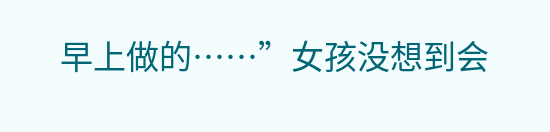早上做的……”女孩没想到会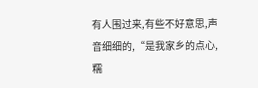有人围过来,有些不好意思,声音细细的,“是我家乡的点心,糯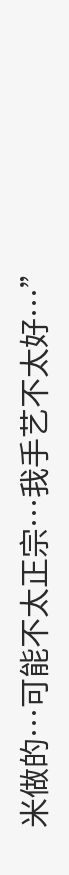米做的…可能不太正宗…我手艺不太好…”